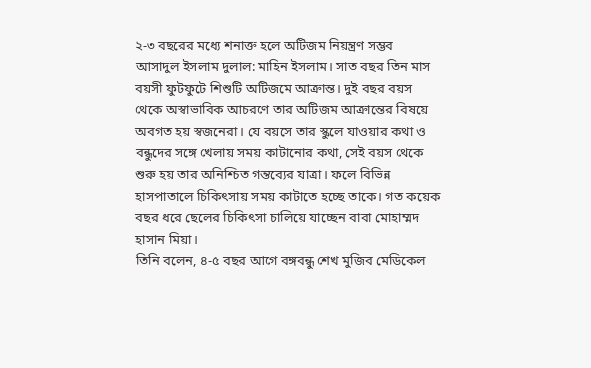২-৩ বছরের মধ্যে শনাক্ত হলে অটিজম নিয়ন্ত্রণ সম্ভব
আসাদুল ইসলাম দুলাল: মাহিন ইসলাম। সাত বছর তিন মাস বয়সী ফুটফুটে শিশুটি অটিজমে আক্রান্ত। দুই বছর বয়স থেকে অস্বাভাবিক আচরণে তার অটিজম আক্রান্তের বিষয়ে অবগত হয় স্বজনেরা। যে বয়সে তার স্কুলে যাওয়ার কথা ও বন্ধুদের সঙ্গে খেলায় সময় কাটানোর কথা, সেই বয়স থেকে শুরু হয় তার অনিশ্চিত গন্তব্যের যাত্রা। ফলে বিভিন্ন হাসপাতালে চিকিৎসায় সময় কাটাতে হচ্ছে তাকে। গত কয়েক বছর ধরে ছেলের চিকিৎসা চালিয়ে যাচ্ছেন বাবা মোহাম্মদ হাসান মিয়া।
তিনি বলেন, ৪-৫ বছর আগে বঙ্গবন্ধু শেখ মুজিব মেডিকেল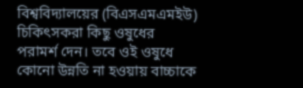বিশ্ববিদ্যালয়ের (বিএসএমএমইউ) চিকিৎসকরা কিছু ওষুধের পরামর্শ দেন। তবে ওই ওষুধে কোনো উন্নতি না হওয়ায় বাচ্চাকে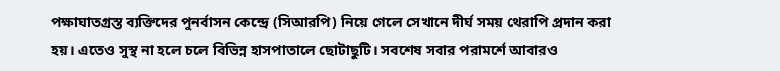পক্ষাঘাতগ্রস্ত ব্যক্তিদের পুনর্বাসন কেন্দ্রে (সিআরপি) নিয়ে গেলে সেখানে দীর্ঘ সময় থেরাপি প্রদান করা হয়। এতেও সুস্থ না হলে চলে বিভিন্ন হাসপাতালে ছোটাছুটি। সবশেষ সবার পরামর্শে আবারও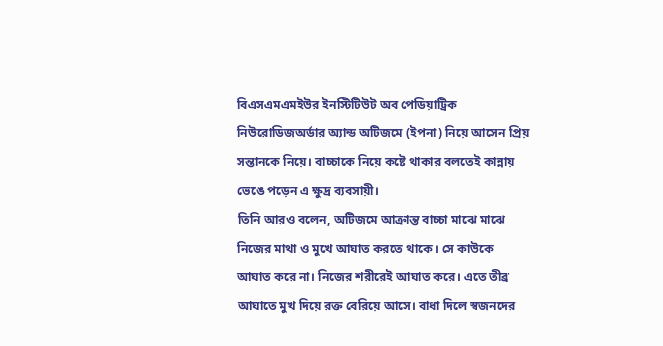বিএসএমএমইউর ইনস্টিটিউট অব পেডিয়াট্রিক নিউরোডিজঅর্ডার অ্যান্ড অটিজমে (ইপনা) নিয়ে আসেন প্রিয় সন্তানকে নিয়ে। বাচ্চাকে নিয়ে কষ্টে থাকার বলতেই কান্নায় ভেঙে পড়েন এ ক্ষুদ্র ব্যবসায়ী।
তিনি আরও বলেন, অটিজমে আক্রান্ত বাচ্চা মাঝে মাঝে নিজের মাথা ও মুখে আঘাত করতে থাকে। সে কাউকে আঘাত করে না। নিজের শরীরেই আঘাত করে। এতে তীব্র আঘাতে মুখ দিয়ে রক্ত বেরিয়ে আসে। বাধা দিলে স্বজনদের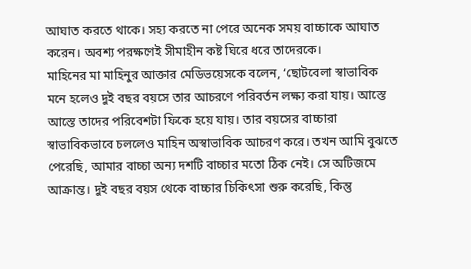আঘাত করতে থাকে। সহ্য করতে না পেরে অনেক সময় বাচ্চাকে আঘাত করেন। অবশ্য পরক্ষণেই সীমাহীন কষ্ট ঘিরে ধরে তাদেরকে।
মাহিনের মা মাহিনুর আক্তার মেডিভয়েসকে বলেন, ‘ছোটবেলা স্বাভাবিক মনে হলেও দুই বছর বয়সে তার আচরণে পরিবর্তন লক্ষ্য করা যায়। আস্তে আস্তে তাদের পরিবেশটা ফিকে হয়ে যায়। তার বয়সের বাচ্চারা স্বাভাবিকভাবে চললেও মাহিন অস্বাভাবিক আচরণ করে। তখন আমি বুঝতে পেরেছি, আমার বাচ্চা অন্য দশটি বাচ্চার মতো ঠিক নেই। সে অটিজমে আক্রান্ত। দুই বছর বয়স থেকে বাচ্চার চিকিৎসা শুরু করেছি, কিন্তু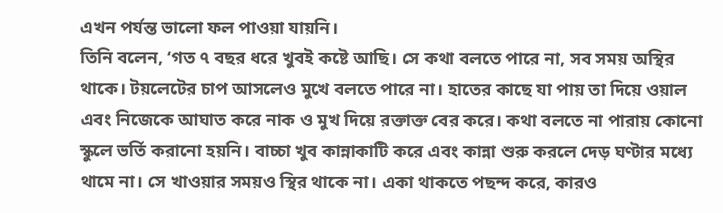এখন পর্যন্ত ভালো ফল পাওয়া যায়নি।
তিনি বলেন, ‘গত ৭ বছর ধরে খুবই কষ্টে আছি। সে কথা বলতে পারে না, সব সময় অস্থির থাকে। টয়লেটের চাপ আসলেও মুখে বলতে পারে না। হাতের কাছে যা পায় তা দিয়ে ওয়াল এবং নিজেকে আঘাত করে নাক ও মুখ দিয়ে রক্তাক্ত বের করে। কথা বলতে না পারায় কোনো স্কুলে ভর্তি করানো হয়নি। বাচ্চা খুব কান্নাকাটি করে এবং কান্না শুরু করলে দেড় ঘণ্টার মধ্যে থামে না। সে খাওয়ার সময়ও স্থির থাকে না। একা থাকতে পছন্দ করে, কারও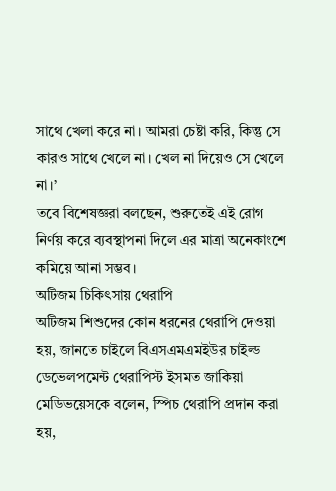সাথে খেলা করে না। আমরা চেষ্টা করি, কিন্তু সে কারও সাথে খেলে না। খেল না দিয়েও সে খেলে না।’
তবে বিশেষজ্ঞরা বলছেন, শুরুতেই এই রোগ নির্ণয় করে ব্যবস্থাপনা দিলে এর মাত্রা অনেকাংশে কমিয়ে আনা সম্ভব।
অটিজম চিকিৎসায় থেরাপি
অটিজম শিশুদের কোন ধরনের থেরাপি দেওয়া হয়, জানতে চাইলে বিএসএমএমইউর চাইল্ড ডেভেলপমেন্ট থেরাপিস্ট ইসমত জাকিয়া মেডিভয়েসকে বলেন, স্পিচ থেরাপি প্রদান করা হয়,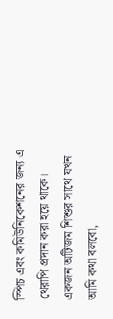স্পিচ এবং কমিউনিকেশনের জন্য এ থেরাপি প্রদান করা হয়ে থাকে। একজন অটিজম শিশুর সাথে যখন আমি কথা বলবো,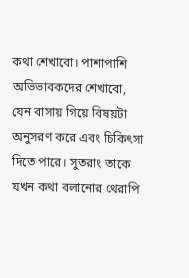কথা শেখাবো। পাশাপাশি অভিভাবকদের শেখাবো, যেন বাসায় গিয়ে বিষয়টা অনুসরণ করে এবং চিকিৎসা দিতে পারে। সুতরাং তাকে যখন কথা বলানোর থেরাপি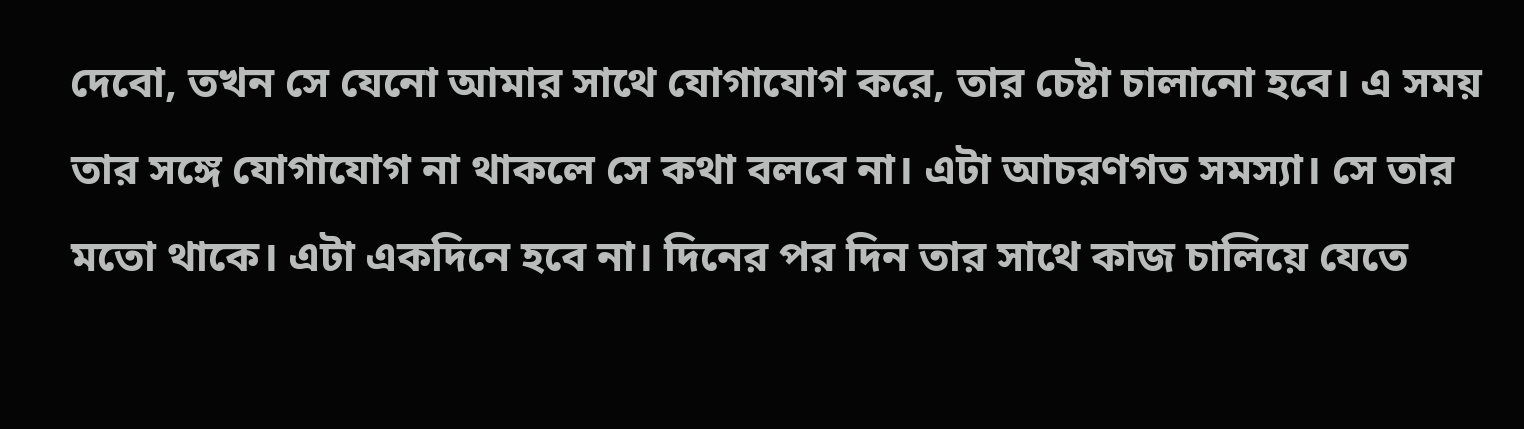দেবো, তখন সে যেনো আমার সাথে যোগাযোগ করে, তার চেষ্টা চালানো হবে। এ সময় তার সঙ্গে যোগাযোগ না থাকলে সে কথা বলবে না। এটা আচরণগত সমস্যা। সে তার মতো থাকে। এটা একদিনে হবে না। দিনের পর দিন তার সাথে কাজ চালিয়ে যেতে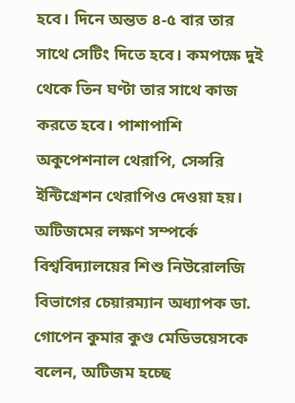হবে। দিনে অন্তত ৪-৫ বার তার সাথে সেটিং দিতে হবে। কমপক্ষে দুই থেকে তিন ঘণ্টা তার সাথে কাজ করতে হবে। পাশাপাশি অকুপেশনাল থেরাপি, সেন্সরি ইন্টিগ্রেশন থেরাপিও দেওয়া হয়।
অটিজমের লক্ষণ সম্পর্কে বিশ্ববিদ্যালয়ের শিশু নিউরোলজি বিভাগের চেয়ারম্যান অধ্যাপক ডা. গোপেন কুমার কুণ্ড মেডিভয়েসকে বলেন, অটিজম হচ্ছে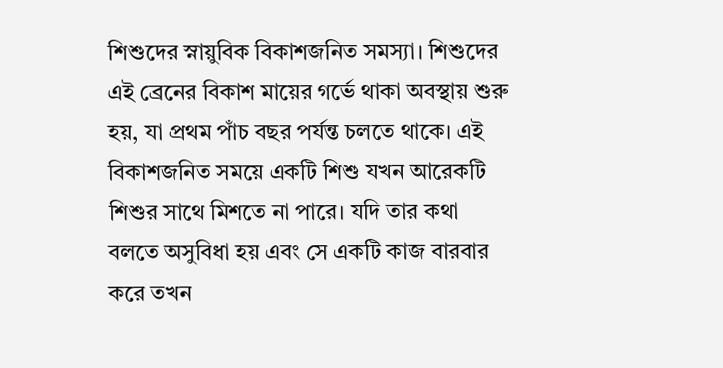শিশুদের স্নায়ুবিক বিকাশজনিত সমস্যা। শিশুদের এই ব্রেনের বিকাশ মায়ের গর্ভে থাকা অবস্থায় শুরু হয়, যা প্রথম পাঁচ বছর পর্যন্ত চলতে থাকে। এই বিকাশজনিত সময়ে একটি শিশু যখন আরেকটি শিশুর সাথে মিশতে না পারে। যদি তার কথা বলতে অসুবিধা হয় এবং সে একটি কাজ বারবার করে তখন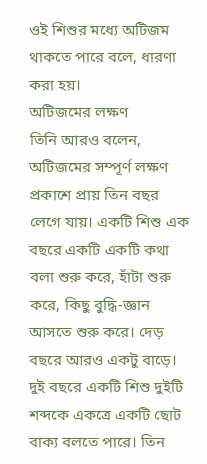ওই শিশুর মধ্যে অটিজম থাকতে পারে বলে, ধারণা করা হয়।
অটিজমের লক্ষণ
তিনি আরও বলেন, অটিজমের সম্পূর্ণ লক্ষণ প্রকাশে প্রায় তিন বছর লেগে যায়। একটি শিশু এক বছরে একটি একটি কথা বলা শুরু করে, হাঁটা শুরু করে, কিছু বুদ্ধি-জ্ঞান আসতে শুরু করে। দেড় বছরে আরও একটু বাড়ে। দুই বছরে একটি শিশু দুইটি শব্দকে একত্রে একটি ছোট বাক্য বলতে পারে। তিন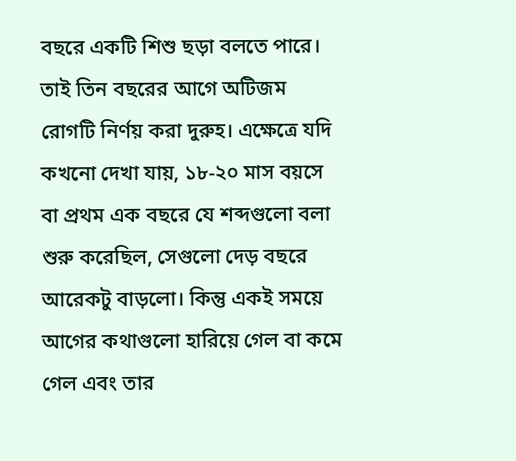বছরে একটি শিশু ছড়া বলতে পারে। তাই তিন বছরের আগে অটিজম রোগটি নির্ণয় করা দুরুহ। এক্ষেত্রে যদি কখনো দেখা যায়, ১৮-২০ মাস বয়সে বা প্রথম এক বছরে যে শব্দগুলো বলা শুরু করেছিল, সেগুলো দেড় বছরে আরেকটু বাড়লো। কিন্তু একই সময়ে আগের কথাগুলো হারিয়ে গেল বা কমে গেল এবং তার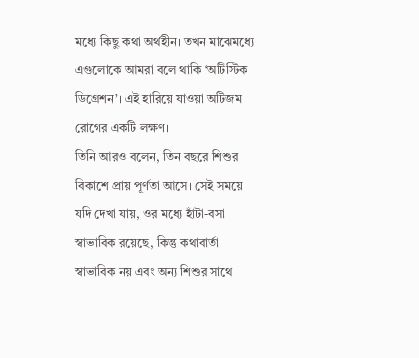মধ্যে কিছু কথা অর্থহীন। তখন মাঝেমধ্যে এগুলোকে আমরা বলে থাকি ‘অটিস্টিক ডিগ্রেশন’। এই হারিয়ে যাওয়া অটিজম রোগের একটি লক্ষণ।
তিনি আরও বলেন, তিন বছরে শিশুর বিকাশে প্রায় পূর্ণতা আসে। সেই সময়ে যদি দেখা যায়, ওর মধ্যে হাঁটা-বসা স্বাভাবিক রয়েছে, কিন্তু কথাবার্তা স্বাভাবিক নয় এবং অন্য শিশুর সাথে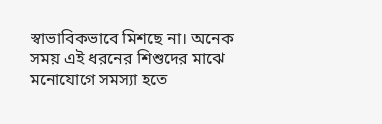স্বাভাবিকভাবে মিশছে না। অনেক সময় এই ধরনের শিশুদের মাঝে মনোযোগে সমস্যা হতে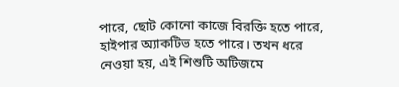পারে, ছোট কোনো কাজে বিরক্তি হতে পারে, হাইপার অ্যাকটিভ হতে পারে। তখন ধরে নেওয়া হয়, এই শিশুটি অটিজমে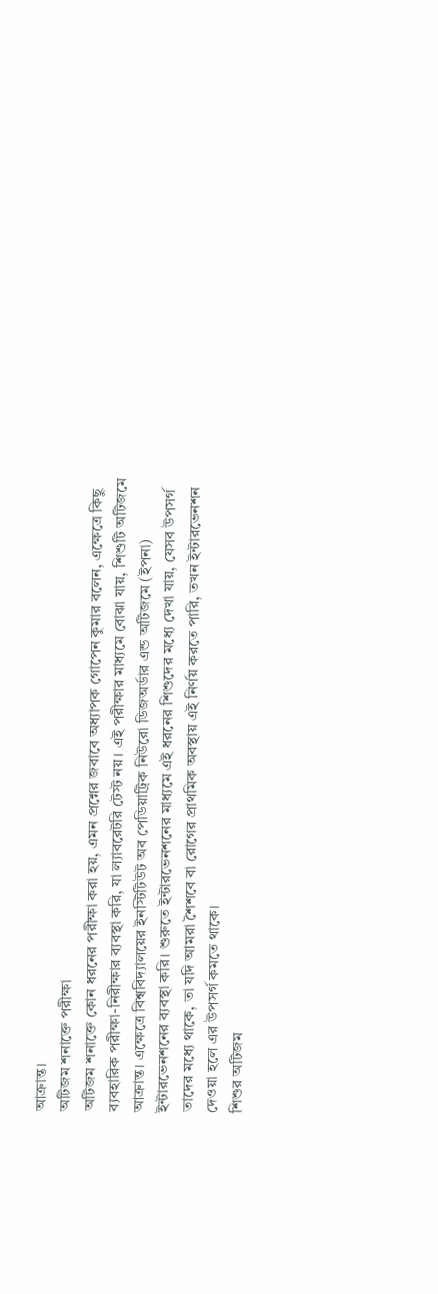আক্রান্ত।
অটিজম শনাক্তে পরীক্ষা
অটিজম শনাক্তে কোন ধরনের পরীক্ষা করা হয়, এমন প্রশ্নের জবাবে অধ্যাপক গোপেন কুমার বলেন, এক্ষেত্রে কিছু ব্যবহারিক পরীক্ষা-নিরীক্ষার ব্যবস্থা করি, যা ল্যাবরেটরি টেস্ট নয়। এই পরীক্ষার মাধ্যমে বোঝা যায়, শিশুটি অটিজমে আক্রান্ত। এক্ষেত্রে বিশ্ববিদ্যালয়ের ইনস্টিটিউট অব পেডিয়াট্রিক নিউরো ডিজঅর্ডার এন্ড অটিজমে (ইপনা) ইন্টারভেনশনের ব্যবস্থা করি। শুরুতে ইন্টারভেনশনের মাধ্যমে এই ধরনের শিশুদের মধ্যে দেখা যায়, যেসব উপসর্গ তাদের মধ্যে থাকে, তা যদি আমরা শৈশবে বা রোগের প্রাথমিক অবস্থায় এই নির্ণয় করতে পারি, তখন ইন্টারভেনশন দেওয়া হলে এর উপসর্গ কমতে থাকে।
শিশুর অটিজম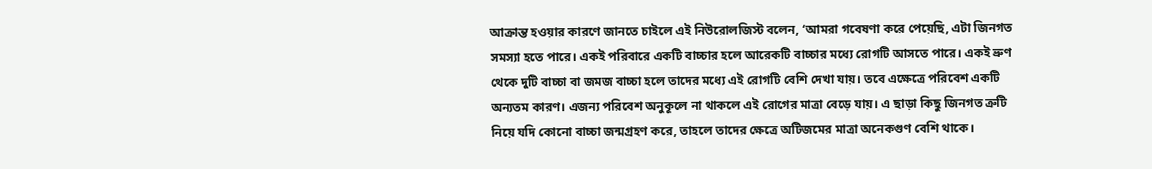আক্রান্ত হওয়ার কারণে জানতে চাইলে এই নিউরোলজিস্ট বলেন, ‘আমরা গবেষণা করে পেয়েছি, এটা জিনগত সমস্যা হতে পারে। একই পরিবারে একটি বাচ্চার হলে আরেকটি বাচ্চার মধ্যে রোগটি আসতে পারে। একই ভ্রুণ থেকে দুটি বাচ্চা বা জমজ বাচ্চা হলে তাদের মধ্যে এই রোগটি বেশি দেখা যায়। তবে এক্ষেত্রে পরিবেশ একটি অন্যতম কারণ। এজন্য পরিবেশ অনুকূলে না থাকলে এই রোগের মাত্রা বেড়ে যায়। এ ছাড়া কিছু জিনগত ত্রুটি নিয়ে যদি কোনো বাচ্চা জন্মগ্রহণ করে, তাহলে তাদের ক্ষেত্রে অটিজমের মাত্রা অনেকগুণ বেশি থাকে।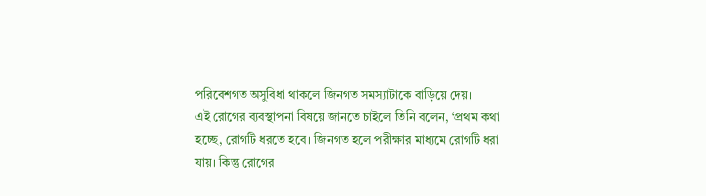পরিবেশগত অসুবিধা থাকলে জিনগত সমস্যাটাকে বাড়িয়ে দেয়।
এই রোগের ব্যবস্থাপনা বিষয়ে জানতে চাইলে তিনি বলেন, ‘প্রথম কথা হচ্ছে, রোগটি ধরতে হবে। জিনগত হলে পরীক্ষার মাধ্যমে রোগটি ধরা যায়। কিন্তু রোগের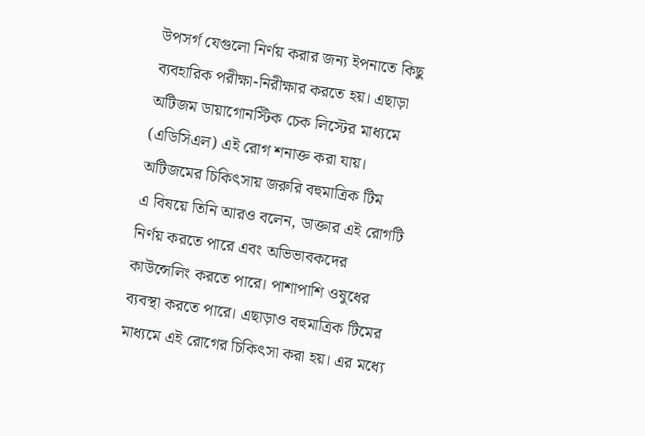উপসর্গ যেগুলো নির্ণয় করার জন্য ইপনাতে কিছু ব্যবহারিক পরীক্ষা-নিরীক্ষার করতে হয়। এছাড়া অটিজম ডায়াগোনস্টিক চেক লিস্টের মাধ্যমে (এডিসিএল) এই রোগ শনাক্ত করা যায়।
অটিজমের চিকিৎসায় জরুরি বহুমাত্রিক টিম
এ বিষয়ে তিনি আরও বলেন, ডাক্তার এই রোগটি নির্ণয় করতে পারে এবং অভিভাবকদের কাউন্সেলিং করতে পারে। পাশাপাশি ওষুধের ব্যবস্থা করতে পারে। এছাড়াও বহুমাত্রিক টিমের মাধ্যমে এই রোগের চিকিৎসা করা হয়। এর মধ্যে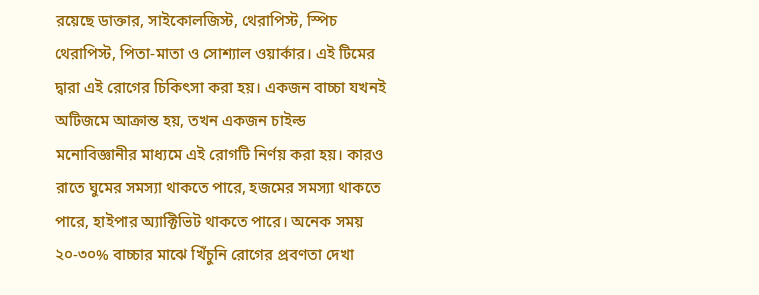রয়েছে ডাক্তার, সাইকোলজিস্ট, থেরাপিস্ট, স্পিচ থেরাপিস্ট, পিতা-মাতা ও সোশ্যাল ওয়ার্কার। এই টিমের দ্বারা এই রোগের চিকিৎসা করা হয়। একজন বাচ্চা যখনই অটিজমে আক্রান্ত হয়, তখন একজন চাইল্ড মনোবিজ্ঞানীর মাধ্যমে এই রোগটি নির্ণয় করা হয়। কারও রাতে ঘুমের সমস্যা থাকতে পারে, হজমের সমস্যা থাকতে পারে, হাইপার অ্যাক্টিভিট থাকতে পারে। অনেক সময় ২০-৩০% বাচ্চার মাঝে খিঁচুনি রোগের প্রবণতা দেখা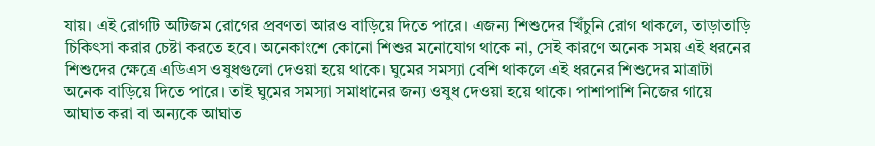যায়। এই রোগটি অটিজম রোগের প্রবণতা আরও বাড়িয়ে দিতে পারে। এজন্য শিশুদের খিঁচুনি রোগ থাকলে, তাড়াতাড়ি চিকিৎসা করার চেষ্টা করতে হবে। অনেকাংশে কোনো শিশুর মনোযোগ থাকে না, সেই কারণে অনেক সময় এই ধরনের শিশুদের ক্ষেত্রে এডিএস ওষুধগুলো দেওয়া হয়ে থাকে। ঘুমের সমস্যা বেশি থাকলে এই ধরনের শিশুদের মাত্রাটা অনেক বাড়িয়ে দিতে পারে। তাই ঘুমের সমস্যা সমাধানের জন্য ওষুধ দেওয়া হয়ে থাকে। পাশাপাশি নিজের গায়ে আঘাত করা বা অন্যকে আঘাত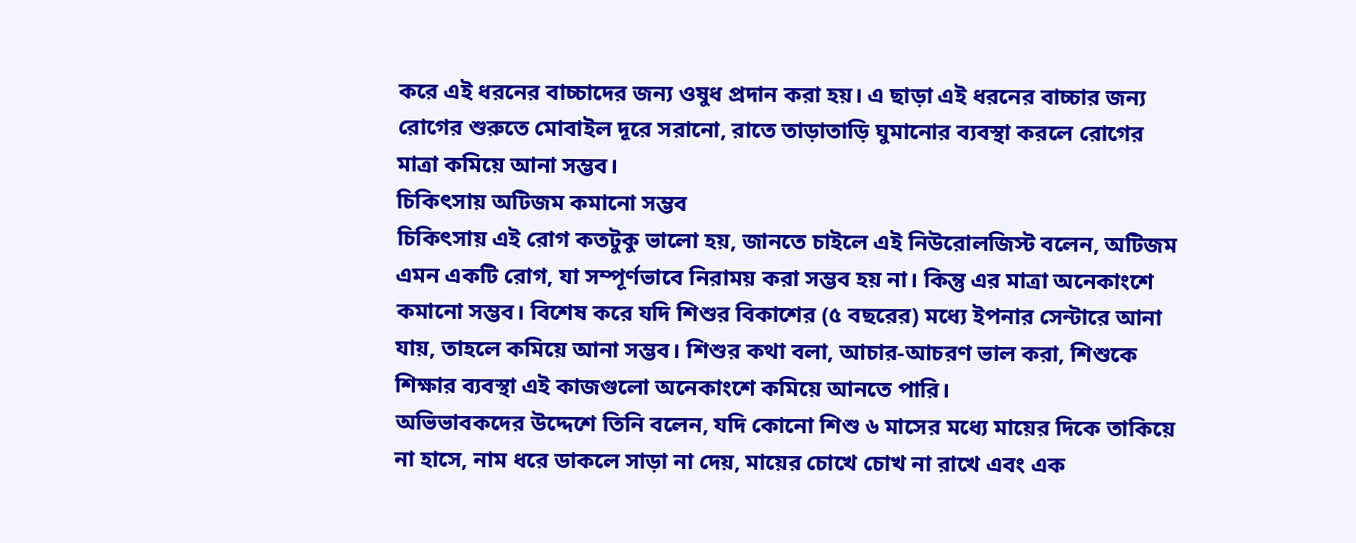করে এই ধরনের বাচ্চাদের জন্য ওষুধ প্রদান করা হয়। এ ছাড়া এই ধরনের বাচ্চার জন্য রোগের শুরুতে মোবাইল দূরে সরানো, রাতে তাড়াতাড়ি ঘুমানোর ব্যবস্থা করলে রোগের মাত্রা কমিয়ে আনা সম্ভব।
চিকিৎসায় অটিজম কমানো সম্ভব
চিকিৎসায় এই রোগ কতটুকু ভালো হয়, জানতে চাইলে এই নিউরোলজিস্ট বলেন, অটিজম এমন একটি রোগ, যা সম্পূর্ণভাবে নিরাময় করা সম্ভব হয় না। কিন্তু এর মাত্রা অনেকাংশে কমানো সম্ভব। বিশেষ করে যদি শিশুর বিকাশের (৫ বছরের) মধ্যে ইপনার সেন্টারে আনা যায়, তাহলে কমিয়ে আনা সম্ভব। শিশুর কথা বলা, আচার-আচরণ ভাল করা, শিশুকে শিক্ষার ব্যবস্থা এই কাজগুলো অনেকাংশে কমিয়ে আনতে পারি।
অভিভাবকদের উদ্দেশে তিনি বলেন, যদি কোনো শিশু ৬ মাসের মধ্যে মায়ের দিকে তাকিয়ে না হাসে, নাম ধরে ডাকলে সাড়া না দেয়, মায়ের চোখে চোখ না রাখে এবং এক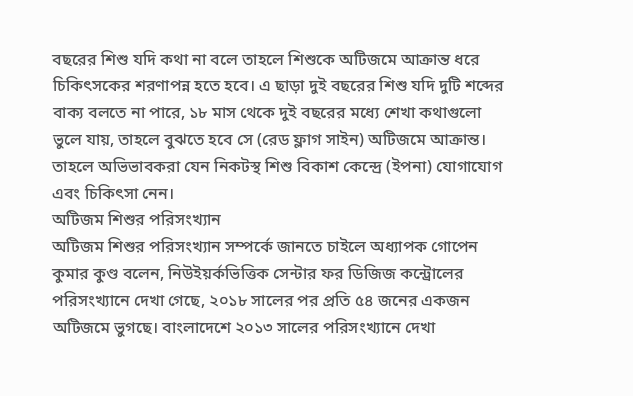বছরের শিশু যদি কথা না বলে তাহলে শিশুকে অটিজমে আক্রান্ত ধরে চিকিৎসকের শরণাপন্ন হতে হবে। এ ছাড়া দুই বছরের শিশু যদি দুটি শব্দের বাক্য বলতে না পারে, ১৮ মাস থেকে দুই বছরের মধ্যে শেখা কথাগুলো ভুলে যায়, তাহলে বুঝতে হবে সে (রেড ফ্লাগ সাইন) অটিজমে আক্রান্ত। তাহলে অভিভাবকরা যেন নিকটস্থ শিশু বিকাশ কেন্দ্রে (ইপনা) যোগাযোগ এবং চিকিৎসা নেন।
অটিজম শিশুর পরিসংখ্যান
অটিজম শিশুর পরিসংখ্যান সম্পর্কে জানতে চাইলে অধ্যাপক গোপেন কুমার কুণ্ড বলেন, নিউইয়র্কভিত্তিক সেন্টার ফর ডিজিজ কন্ট্রোলের পরিসংখ্যানে দেখা গেছে, ২০১৮ সালের পর প্রতি ৫৪ জনের একজন অটিজমে ভুগছে। বাংলাদেশে ২০১৩ সালের পরিসংখ্যানে দেখা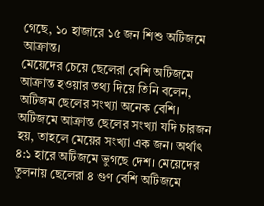গেছে, ১০ হাজারে ১৫ জন শিশু অটিজমে আক্রান্ত।
মেয়েদের চেয়ে ছেলেরা বেশি অটিজমে আক্রান্ত হওয়ার তথ্য দিয়ে তিনি বলেন, অটিজম ছেলের সংখ্যা অনেক বেশি। অটিজমে আক্রান্ত ছেলের সংখ্যা যদি চারজন হয়, তাহলে মেয়ের সংখ্যা এক জন। অর্থাৎ ৪:১ হারে অটিজমে ভুগছে দেশ। মেয়েদের তুলনায় ছেলেরা ৪ গুণ বেশি অটিজমে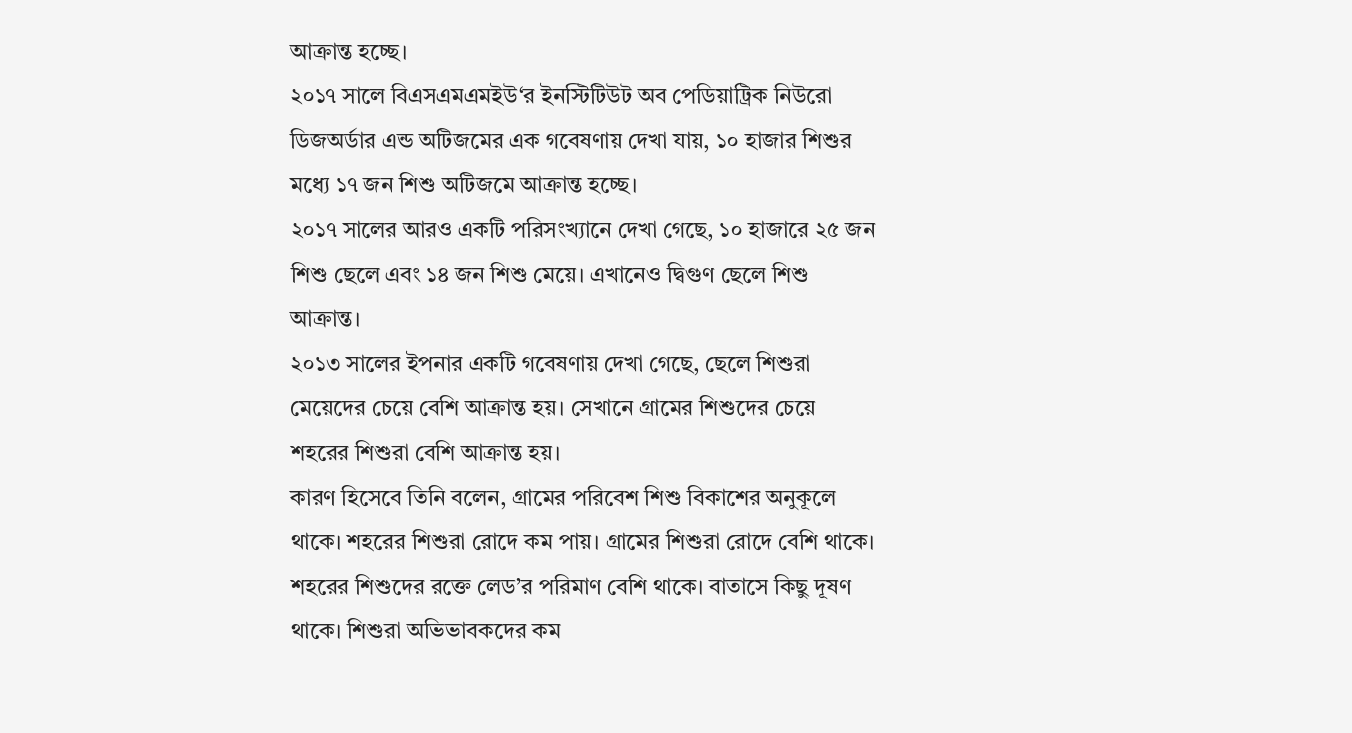আক্রান্ত হচ্ছে।
২০১৭ সালে বিএসএমএমইউ‘র ইনস্টিটিউট অব পেডিয়াট্রিক নিউরো ডিজঅর্ডার এন্ড অটিজমের এক গবেষণায় দেখা যায়, ১০ হাজার শিশুর মধ্যে ১৭ জন শিশু অটিজমে আক্রান্ত হচ্ছে।
২০১৭ সালের আরও একটি পরিসংখ্যানে দেখা গেছে, ১০ হাজারে ২৫ জন শিশু ছেলে এবং ১৪ জন শিশু মেয়ে। এখানেও দ্বিগুণ ছেলে শিশু আক্রান্ত।
২০১৩ সালের ইপনার একটি গবেষণায় দেখা গেছে, ছেলে শিশুরা মেয়েদের চেয়ে বেশি আক্রান্ত হয়। সেখানে গ্রামের শিশুদের চেয়ে শহরের শিশুরা বেশি আক্রান্ত হয়।
কারণ হিসেবে তিনি বলেন, গ্রামের পরিবেশ শিশু বিকাশের অনুকূলে থাকে। শহরের শিশুরা রোদে কম পায়। গ্রামের শিশুরা রোদে বেশি থাকে। শহরের শিশুদের রক্তে লেড’র পরিমাণ বেশি থাকে। বাতাসে কিছু দূষণ থাকে। শিশুরা অভিভাবকদের কম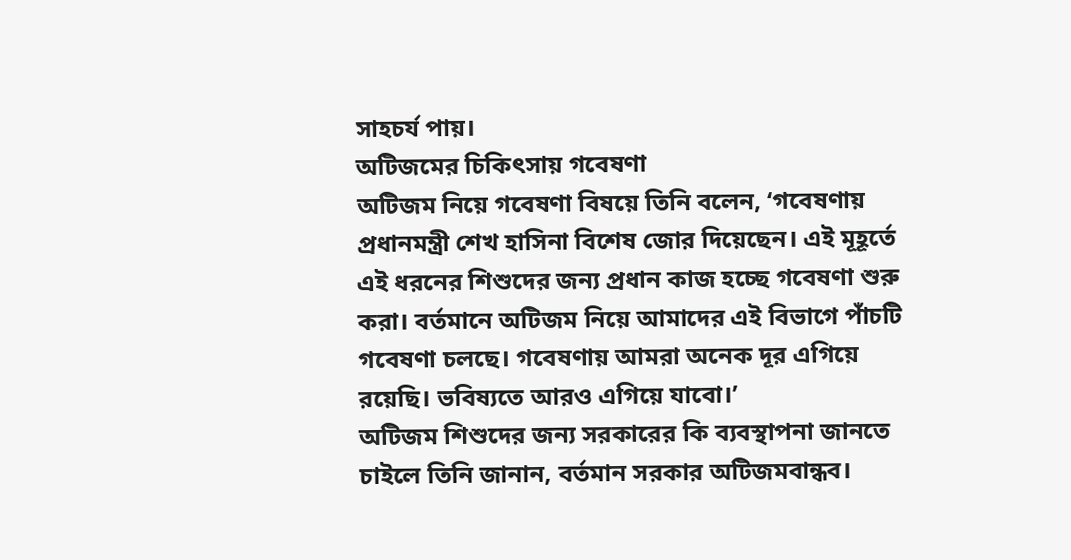সাহচর্য পায়।
অটিজমের চিকিৎসায় গবেষণা
অটিজম নিয়ে গবেষণা বিষয়ে তিনি বলেন, ‘গবেষণায় প্রধানমন্ত্রী শেখ হাসিনা বিশেষ জোর দিয়েছেন। এই মূহূর্তে এই ধরনের শিশুদের জন্য প্রধান কাজ হচ্ছে গবেষণা শুরু করা। বর্তমানে অটিজম নিয়ে আমাদের এই বিভাগে পাঁচটি গবেষণা চলছে। গবেষণায় আমরা অনেক দূর এগিয়ে রয়েছি। ভবিষ্যতে আরও এগিয়ে যাবো।’
অটিজম শিশুদের জন্য সরকারের কি ব্যবস্থাপনা জানতে চাইলে তিনি জানান, বর্তমান সরকার অটিজমবান্ধব।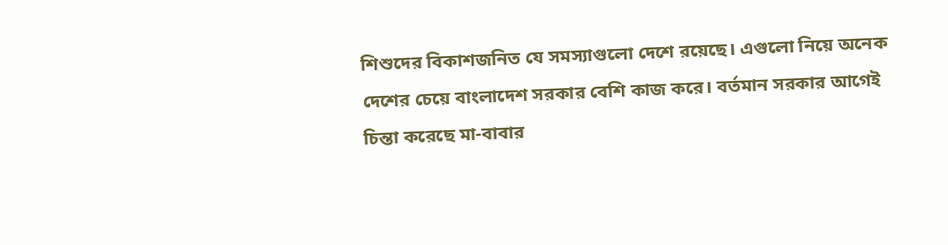শিশুদের বিকাশজনিত যে সমস্যাগুলো দেশে রয়েছে। এগুলো নিয়ে অনেক দেশের চেয়ে বাংলাদেশ সরকার বেশি কাজ করে। বর্তমান সরকার আগেই চিন্তা করেছে মা-বাবার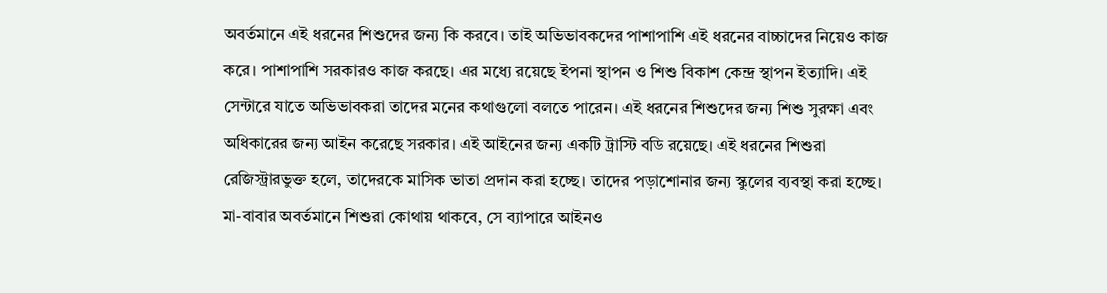অবর্তমানে এই ধরনের শিশুদের জন্য কি করবে। তাই অভিভাবকদের পাশাপাশি এই ধরনের বাচ্চাদের নিয়েও কাজ করে। পাশাপাশি সরকারও কাজ করছে। এর মধ্যে রয়েছে ইপনা স্থাপন ও শিশু বিকাশ কেন্দ্র স্থাপন ইত্যাদি। এই সেন্টারে যাতে অভিভাবকরা তাদের মনের কথাগুলো বলতে পারেন। এই ধরনের শিশুদের জন্য শিশু সুরক্ষা এবং অধিকারের জন্য আইন করেছে সরকার। এই আইনের জন্য একটি ট্রাস্টি বডি রয়েছে। এই ধরনের শিশুরা রেজিস্ট্রারভুক্ত হলে, তাদেরকে মাসিক ভাতা প্রদান করা হচ্ছে। তাদের পড়াশোনার জন্য স্কুলের ব্যবস্থা করা হচ্ছে। মা-বাবার অবর্তমানে শিশুরা কোথায় থাকবে, সে ব্যাপারে আইনও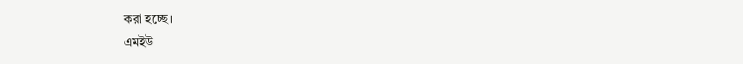করা হচ্ছে।
এমইউ